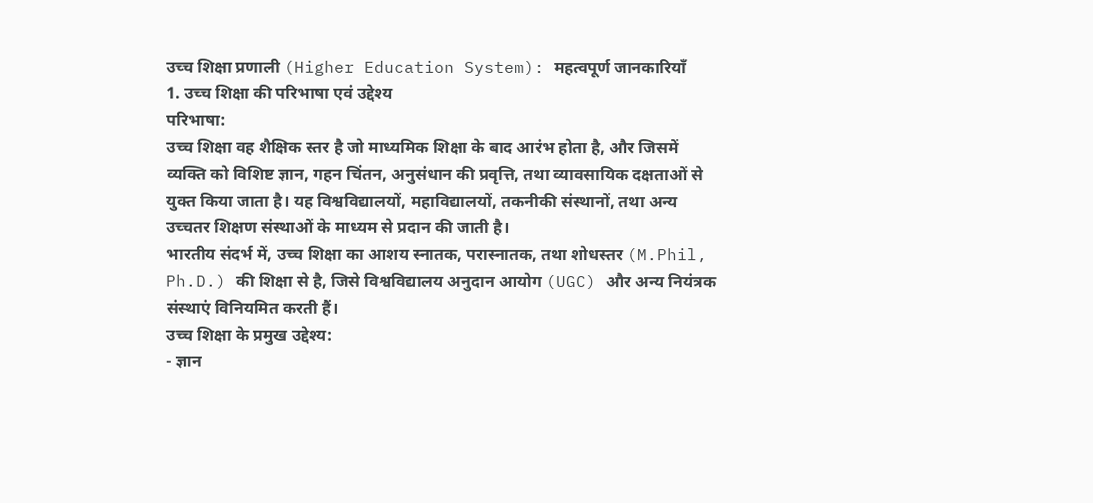उच्च शिक्षा प्रणाली (Higher Education System): महत्वपूर्ण जानकारियाँ
1. उच्च शिक्षा की परिभाषा एवं उद्देश्य
परिभाषा:
उच्च शिक्षा वह शैक्षिक स्तर है जो माध्यमिक शिक्षा के बाद आरंभ होता है, और जिसमें व्यक्ति को विशिष्ट ज्ञान, गहन चिंतन, अनुसंधान की प्रवृत्ति, तथा व्यावसायिक दक्षताओं से युक्त किया जाता है। यह विश्वविद्यालयों, महाविद्यालयों, तकनीकी संस्थानों, तथा अन्य उच्चतर शिक्षण संस्थाओं के माध्यम से प्रदान की जाती है।
भारतीय संदर्भ में, उच्च शिक्षा का आशय स्नातक, परास्नातक, तथा शोधस्तर (M.Phil, Ph.D.) की शिक्षा से है, जिसे विश्वविद्यालय अनुदान आयोग (UGC) और अन्य नियंत्रक संस्थाएं विनियमित करती हैं।
उच्च शिक्षा के प्रमुख उद्देश्य:
- ज्ञान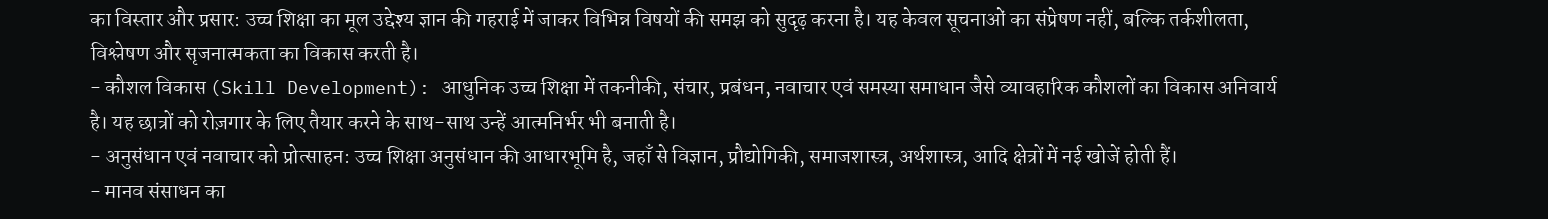का विस्तार और प्रसार: उच्च शिक्षा का मूल उद्देश्य ज्ञान की गहराई में जाकर विभिन्न विषयों की समझ को सुदृढ़ करना है। यह केवल सूचनाओं का संप्रेषण नहीं, बल्कि तर्कशीलता, विश्लेषण और सृजनात्मकता का विकास करती है।
- कौशल विकास (Skill Development): आधुनिक उच्च शिक्षा में तकनीकी, संचार, प्रबंधन, नवाचार एवं समस्या समाधान जैसे व्यावहारिक कौशलों का विकास अनिवार्य है। यह छात्रों को रोज़गार के लिए तैयार करने के साथ-साथ उन्हें आत्मनिर्भर भी बनाती है।
- अनुसंधान एवं नवाचार को प्रोत्साहन: उच्च शिक्षा अनुसंधान की आधारभूमि है, जहाँ से विज्ञान, प्रौद्योगिकी, समाजशास्त्र, अर्थशास्त्र, आदि क्षेत्रों में नई खोजें होती हैं।
- मानव संसाधन का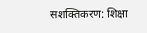सशक्तिकरण: शिक्षा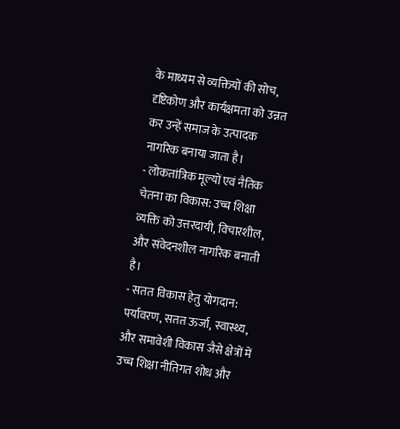के माध्यम से व्यक्तियों की सोच, दृष्टिकोण और कार्यक्षमता को उन्नत कर उन्हें समाज के उत्पादक नागरिक बनाया जाता है।
- लोकतांत्रिक मूल्यों एवं नैतिक चेतना का विकास: उच्च शिक्षा व्यक्ति को उत्तरदायी, विचारशील, और संवेदनशील नागरिक बनाती है।
- सतत विकास हेतु योगदान: पर्यावरण, सतत ऊर्जा, स्वास्थ्य, और समावेशी विकास जैसे क्षेत्रों में उच्च शिक्षा नीतिगत शोध और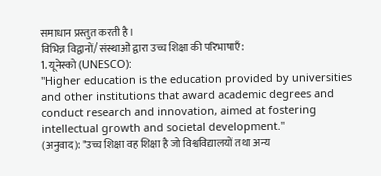समाधान प्रस्तुत करती है।
विभिन्न विद्वानों/संस्थाओं द्वारा उच्च शिक्षा की परिभाषाएँ:
1. यूनेस्को (UNESCO):
"Higher education is the education provided by universities and other institutions that award academic degrees and conduct research and innovation, aimed at fostering intellectual growth and societal development."
(अनुवाद): "उच्च शिक्षा वह शिक्षा है जो विश्वविद्यालयों तथा अन्य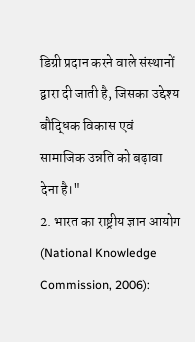डिग्री प्रदान करने वाले संस्थानों द्वारा दी जाती है, जिसका उद्देश्य बौद्धिक विकास एवं सामाजिक उन्नति को बढ़ावा देना है।"
2. भारत का राष्ट्रीय ज्ञान आयोग (National Knowledge Commission, 2006):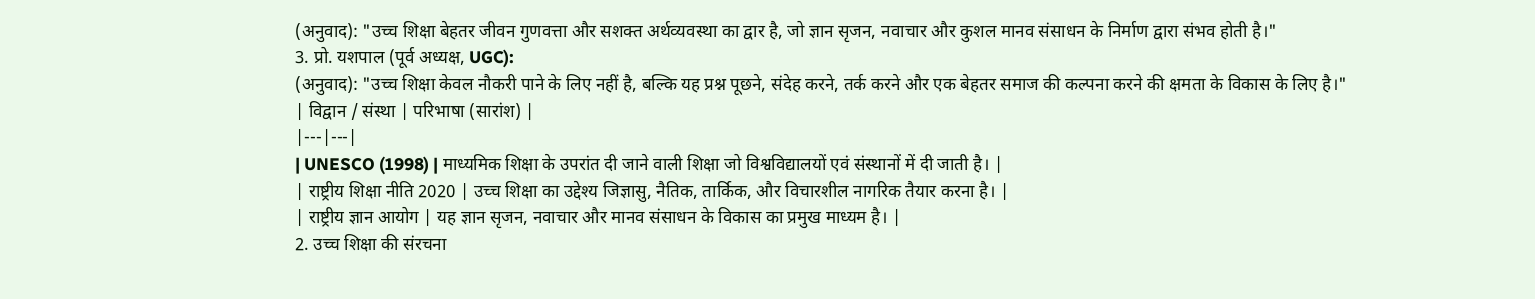(अनुवाद): "उच्च शिक्षा बेहतर जीवन गुणवत्ता और सशक्त अर्थव्यवस्था का द्वार है, जो ज्ञान सृजन, नवाचार और कुशल मानव संसाधन के निर्माण द्वारा संभव होती है।"
3. प्रो. यशपाल (पूर्व अध्यक्ष, UGC):
(अनुवाद): "उच्च शिक्षा केवल नौकरी पाने के लिए नहीं है, बल्कि यह प्रश्न पूछने, संदेह करने, तर्क करने और एक बेहतर समाज की कल्पना करने की क्षमता के विकास के लिए है।"
| विद्वान / संस्था | परिभाषा (सारांश) |
|---|---|
| UNESCO (1998) | माध्यमिक शिक्षा के उपरांत दी जाने वाली शिक्षा जो विश्वविद्यालयों एवं संस्थानों में दी जाती है। |
| राष्ट्रीय शिक्षा नीति 2020 | उच्च शिक्षा का उद्देश्य जिज्ञासु, नैतिक, तार्किक, और विचारशील नागरिक तैयार करना है। |
| राष्ट्रीय ज्ञान आयोग | यह ज्ञान सृजन, नवाचार और मानव संसाधन के विकास का प्रमुख माध्यम है। |
2. उच्च शिक्षा की संरचना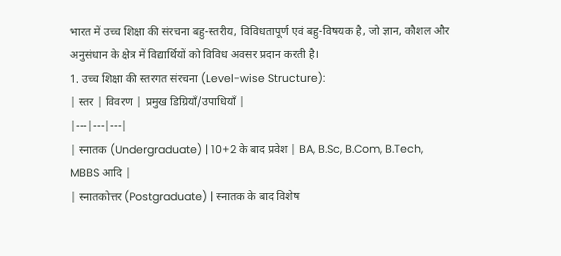भारत में उच्च शिक्षा की संरचना बहु-स्तरीय, विविधतापूर्ण एवं बहु-विषयक है, जो ज्ञान, कौशल और अनुसंधान के क्षेत्र में विद्यार्थियों को विविध अवसर प्रदान करती है।
1. उच्च शिक्षा की स्तरगत संरचना (Level-wise Structure):
| स्तर | विवरण | प्रमुख डिग्रियाँ/उपाधियाँ |
|---|---|---|
| स्नातक (Undergraduate) | 10+2 के बाद प्रवेश | BA, B.Sc, B.Com, B.Tech, MBBS आदि |
| स्नातकोत्तर (Postgraduate) | स्नातक के बाद विशेष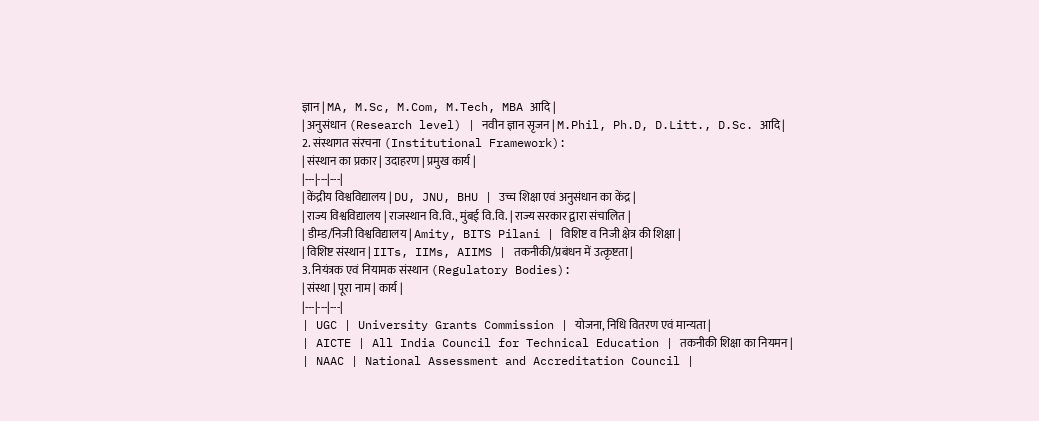ज्ञान | MA, M.Sc, M.Com, M.Tech, MBA आदि |
| अनुसंधान (Research level) | नवीन ज्ञान सृजन | M.Phil, Ph.D, D.Litt., D.Sc. आदि |
2. संस्थागत संरचना (Institutional Framework):
| संस्थान का प्रकार | उदाहरण | प्रमुख कार्य |
|---|---|---|
| केंद्रीय विश्वविद्यालय | DU, JNU, BHU | उच्च शिक्षा एवं अनुसंधान का केंद्र |
| राज्य विश्वविद्यालय | राजस्थान वि.वि., मुंबई वि.वि. | राज्य सरकार द्वारा संचालित |
| डीम्ड/निजी विश्वविद्यालय | Amity, BITS Pilani | विशिष्ट व निजी क्षेत्र की शिक्षा |
| विशिष्ट संस्थान | IITs, IIMs, AIIMS | तकनीकी/प्रबंधन में उत्कृष्टता |
3. नियंत्रक एवं नियामक संस्थान (Regulatory Bodies):
| संस्था | पूरा नाम | कार्य |
|---|---|---|
| UGC | University Grants Commission | योजना, निधि वितरण एवं मान्यता |
| AICTE | All India Council for Technical Education | तकनीकी शिक्षा का नियमन |
| NAAC | National Assessment and Accreditation Council |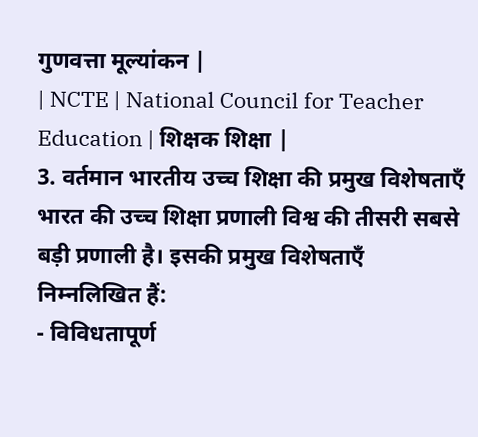गुणवत्ता मूल्यांकन |
| NCTE | National Council for Teacher Education | शिक्षक शिक्षा |
3. वर्तमान भारतीय उच्च शिक्षा की प्रमुख विशेषताएँ
भारत की उच्च शिक्षा प्रणाली विश्व की तीसरी सबसे बड़ी प्रणाली है। इसकी प्रमुख विशेषताएँ निम्नलिखित हैं:
- विविधतापूर्ण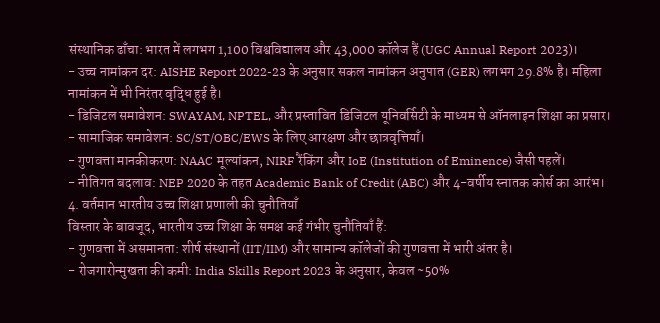संस्थानिक ढाँचा: भारत में लगभग 1,100 विश्वविद्यालय और 43,000 कॉलेज हैं (UGC Annual Report 2023)।
- उच्च नामांकन दर: AISHE Report 2022-23 के अनुसार सकल नामांकन अनुपात (GER) लगभग 29.8% है। महिला नामांकन में भी निरंतर वृद्धि हुई है।
- डिजिटल समावेशन: SWAYAM, NPTEL, और प्रस्तावित डिजिटल यूनिवर्सिटी के माध्यम से ऑनलाइन शिक्षा का प्रसार।
- सामाजिक समावेशन: SC/ST/OBC/EWS के लिए आरक्षण और छात्रवृत्तियाँ।
- गुणवत्ता मानकीकरण: NAAC मूल्यांकन, NIRF रैंकिंग और IoE (Institution of Eminence) जैसी पहलें।
- नीतिगत बदलाव: NEP 2020 के तहत Academic Bank of Credit (ABC) और 4-वर्षीय स्नातक कोर्स का आरंभ।
4. वर्तमान भारतीय उच्च शिक्षा प्रणाली की चुनौतियाँ
विस्तार के बावजूद, भारतीय उच्च शिक्षा के समक्ष कई गंभीर चुनौतियाँ हैं:
- गुणवत्ता में असमानता: शीर्ष संस्थानों (IIT/IIM) और सामान्य कॉलेजों की गुणवत्ता में भारी अंतर है।
- रोजगारोन्मुखता की कमी: India Skills Report 2023 के अनुसार, केवल ~50%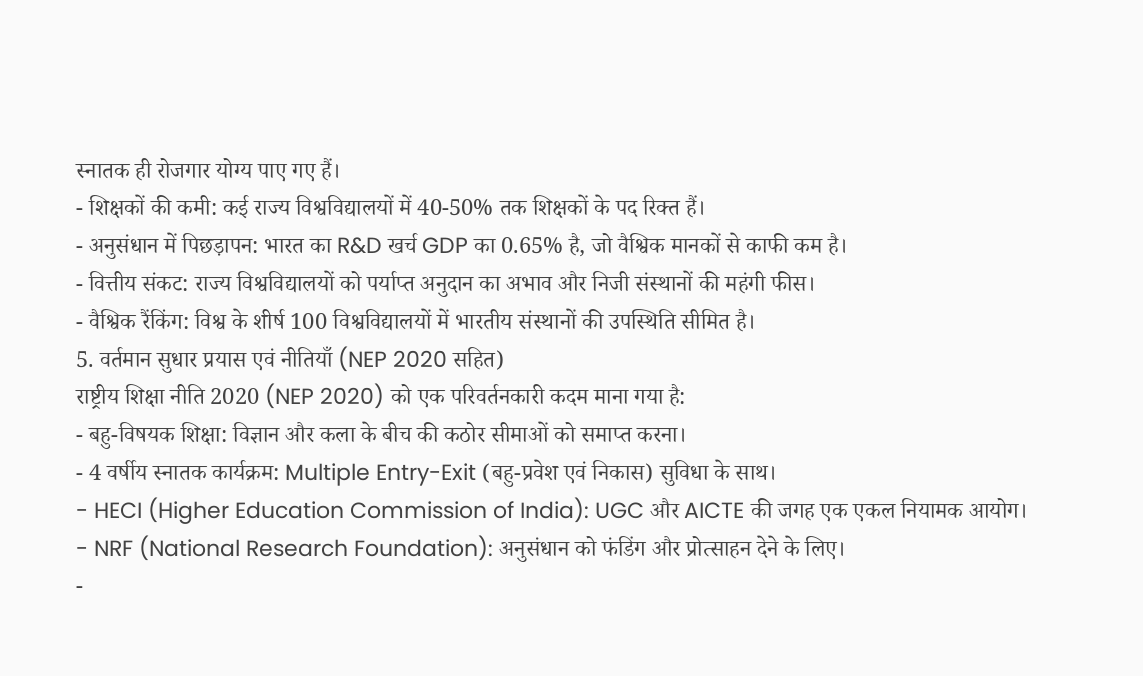स्नातक ही रोजगार योग्य पाए गए हैं।
- शिक्षकों की कमी: कई राज्य विश्वविद्यालयों में 40-50% तक शिक्षकों के पद रिक्त हैं।
- अनुसंधान में पिछड़ापन: भारत का R&D खर्च GDP का 0.65% है, जो वैश्विक मानकों से काफी कम है।
- वित्तीय संकट: राज्य विश्वविद्यालयों को पर्याप्त अनुदान का अभाव और निजी संस्थानों की महंगी फीस।
- वैश्विक रैंकिंग: विश्व के शीर्ष 100 विश्वविद्यालयों में भारतीय संस्थानों की उपस्थिति सीमित है।
5. वर्तमान सुधार प्रयास एवं नीतियाँ (NEP 2020 सहित)
राष्ट्रीय शिक्षा नीति 2020 (NEP 2020) को एक परिवर्तनकारी कदम माना गया है:
- बहु-विषयक शिक्षा: विज्ञान और कला के बीच की कठोर सीमाओं को समाप्त करना।
- 4 वर्षीय स्नातक कार्यक्रम: Multiple Entry-Exit (बहु-प्रवेश एवं निकास) सुविधा के साथ।
- HECI (Higher Education Commission of India): UGC और AICTE की जगह एक एकल नियामक आयोग।
- NRF (National Research Foundation): अनुसंधान को फंडिंग और प्रोत्साहन देने के लिए।
-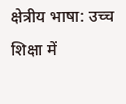क्षेत्रीय भाषा: उच्च शिक्षा में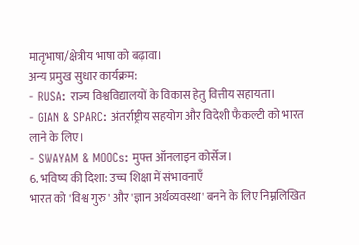मातृभाषा/क्षेत्रीय भाषा को बढ़ावा।
अन्य प्रमुख सुधार कार्यक्रम:
- RUSA: राज्य विश्वविद्यालयों के विकास हेतु वित्तीय सहायता।
- GIAN & SPARC: अंतर्राष्ट्रीय सहयोग और विदेशी फैकल्टी को भारत लाने के लिए।
- SWAYAM & MOOCs: मुफ्त ऑनलाइन कोर्सेज।
6. भविष्य की दिशा: उच्च शिक्षा में संभावनाएँ
भारत को 'विश्व गुरु' और 'ज्ञान अर्थव्यवस्था' बनने के लिए निम्नलिखित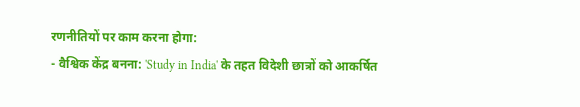रणनीतियों पर काम करना होगा:
- वैश्विक केंद्र बनना: 'Study in India' के तहत विदेशी छात्रों को आकर्षित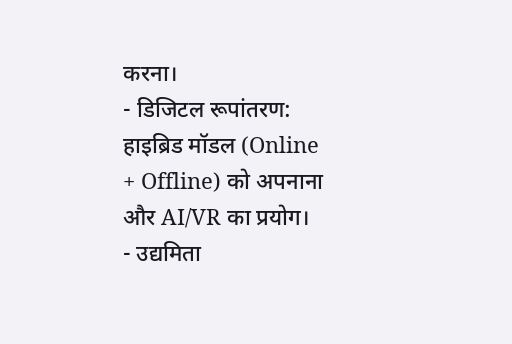करना।
- डिजिटल रूपांतरण: हाइब्रिड मॉडल (Online + Offline) को अपनाना और AI/VR का प्रयोग।
- उद्यमिता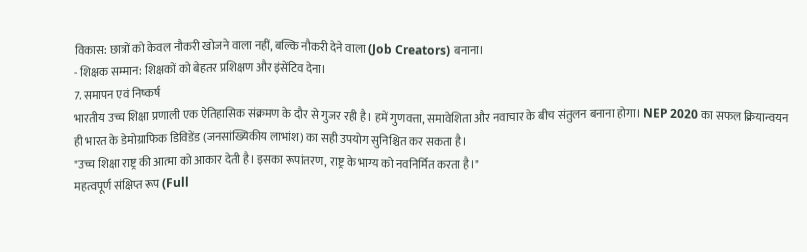विकास: छात्रों को केवल नौकरी खोजने वाला नहीं, बल्कि नौकरी देने वाला (Job Creators) बनाना।
- शिक्षक सम्मान: शिक्षकों को बेहतर प्रशिक्षण और इंसेंटिव देना।
7. समापन एवं निष्कर्ष
भारतीय उच्च शिक्षा प्रणाली एक ऐतिहासिक संक्रमण के दौर से गुजर रही है। हमें गुणवत्ता, समावेशिता और नवाचार के बीच संतुलन बनाना होगा। NEP 2020 का सफल क्रियान्वयन ही भारत के डेमोग्राफिक डिविडेंड (जनसांख्यिकीय लाभांश) का सही उपयोग सुनिश्चित कर सकता है।
"उच्च शिक्षा राष्ट्र की आत्मा को आकार देती है। इसका रूपांतरण, राष्ट्र के भाग्य को नवनिर्मित करता है।"
महत्वपूर्ण संक्षिप्त रूप (Full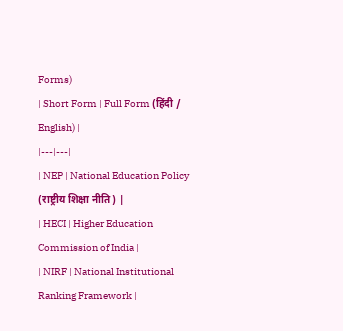Forms)
| Short Form | Full Form (हिंदी / English) |
|---|---|
| NEP | National Education Policy (राष्ट्रीय शिक्षा नीति) |
| HECI | Higher Education Commission of India |
| NIRF | National Institutional Ranking Framework |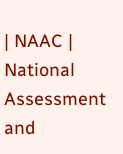| NAAC | National Assessment and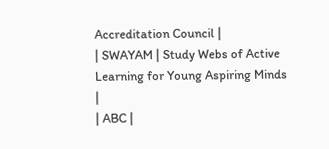Accreditation Council |
| SWAYAM | Study Webs of Active Learning for Young Aspiring Minds |
| ABC |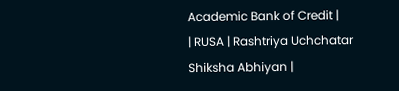Academic Bank of Credit |
| RUSA | Rashtriya Uchchatar Shiksha Abhiyan |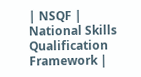| NSQF | National Skills Qualification Framework |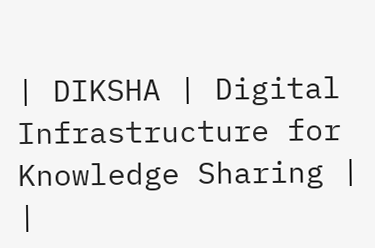| DIKSHA | Digital Infrastructure for Knowledge Sharing |
|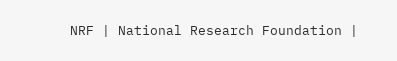NRF | National Research Foundation |